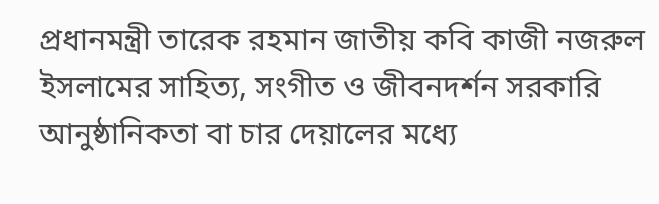প্রধানমন্ত্রী তারেক রহমান জাতীয় কবি কাজী নজরুল ইসলামের সাহিত্য, সংগীত ও জীবনদর্শন সরকারি আনুষ্ঠানিকতা বা চার দেয়ালের মধ্যে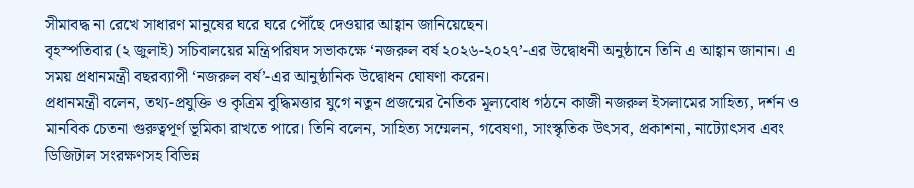সীমাবদ্ধ না রেখে সাধারণ মানুষের ঘরে ঘরে পৌঁছে দেওয়ার আহ্বান জানিয়েছেন।
বৃহস্পতিবার (২ জুলাই) সচিবালয়ের মন্ত্রিপরিষদ সভাকক্ষে ‘নজরুল বর্ষ ২০২৬-২০২৭’-এর উদ্বোধনী অনুষ্ঠানে তিনি এ আহ্বান জানান। এ সময় প্রধানমন্ত্রী বছরব্যাপী ‘নজরুল বর্ষ’-এর আনুষ্ঠানিক উদ্বোধন ঘোষণা করেন।
প্রধানমন্ত্রী বলেন, তথ্য-প্রযুক্তি ও কৃত্রিম বুদ্ধিমত্তার যুগে নতুন প্রজন্মের নৈতিক মূল্যবোধ গঠনে কাজী নজরুল ইসলামের সাহিত্য, দর্শন ও মানবিক চেতনা গুরুত্বপূর্ণ ভূমিকা রাখতে পারে। তিনি বলেন, সাহিত্য সম্মেলন, গবেষণা, সাংস্কৃতিক উৎসব, প্রকাশনা, নাট্যোৎসব এবং ডিজিটাল সংরক্ষণসহ বিভিন্ন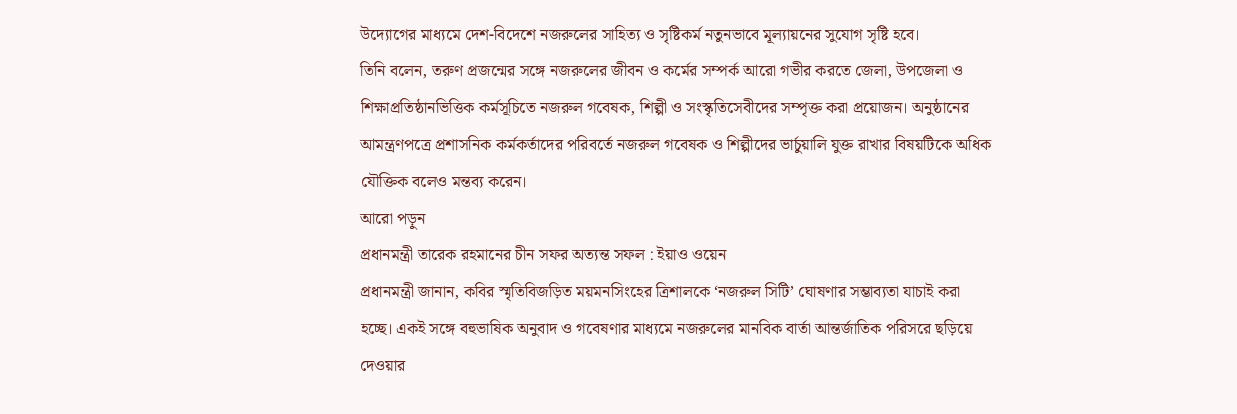উদ্যোগের মাধ্যমে দেশ-বিদেশে নজরুলের সাহিত্য ও সৃষ্টিকর্ম নতুনভাবে মূল্যায়নের সুযোগ সৃষ্টি হবে।
তিনি বলেন, তরুণ প্রজন্মের সঙ্গে নজরুলের জীবন ও কর্মের সম্পর্ক আরো গভীর করতে জেলা, উপজেলা ও শিক্ষাপ্রতিষ্ঠানভিত্তিক কর্মসূচিতে নজরুল গবেষক, শিল্পী ও সংস্কৃতিসেবীদের সম্পৃক্ত করা প্রয়োজন। অনুষ্ঠানের আমন্ত্রণপত্রে প্রশাসনিক কর্মকর্তাদের পরিবর্তে নজরুল গবেষক ও শিল্পীদের ভার্চুয়ালি যুক্ত রাখার বিষয়টিকে অধিক যৌক্তিক বলেও মন্তব্য করেন।
আরো পড়ুন
প্রধানমন্ত্রী তারেক রহমানের চীন সফর অত্যন্ত সফল : ইয়াও ওয়েন
প্রধানমন্ত্রী জানান, কবির স্মৃতিবিজড়িত ময়মনসিংহের ত্রিশালকে ‘নজরুল সিটি’ ঘোষণার সম্ভাব্যতা যাচাই করা হচ্ছে। একই সঙ্গে বহুভাষিক অনুবাদ ও গবেষণার মাধ্যমে নজরুলের মানবিক বার্তা আন্তর্জাতিক পরিসরে ছড়িয়ে দেওয়ার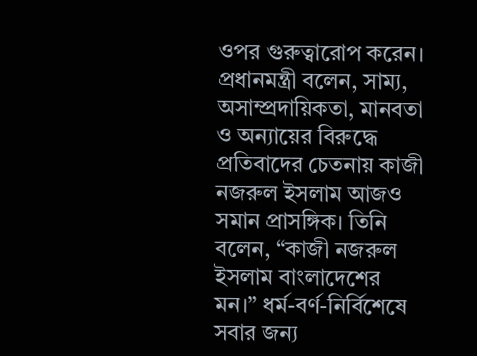ওপর গুরুত্বারোপ করেন।
প্রধানমন্ত্রী বলেন, সাম্য, অসাম্প্রদায়িকতা, মানবতা ও অন্যায়ের বিরুদ্ধে প্রতিবাদের চেতনায় কাজী নজরুল ইসলাম আজও সমান প্রাসঙ্গিক। তিনি বলেন, “কাজী নজরুল ইসলাম বাংলাদেশের মন।” ধর্ম-বর্ণ-নির্বিশেষে সবার জন্য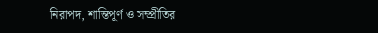নিরাপদ, শান্তিপূর্ণ ও সম্প্রীতির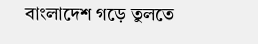বাংলাদেশ গড়ে তুলতে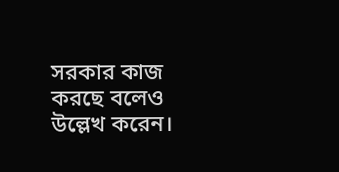সরকার কাজ করছে বলেও উল্লেখ করেন।